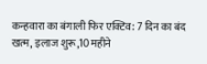कन्हवारा का बंगाली फिर एक्टिव: 7 दिन का बंद खत्म, इलाज शुरू,10 महीने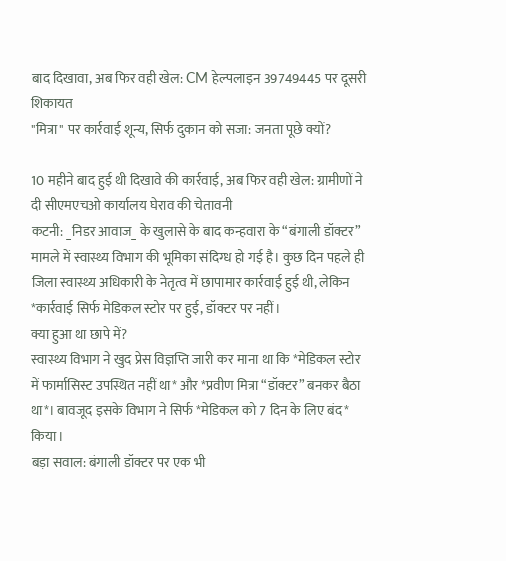बाद दिखावा, अब फिर वही खेल: CM हेल्पलाइन 39749445 पर दूसरी शिकायत
"मित्रा" पर कार्रवाई शून्य, सिर्फ दुकान को सजा: जनता पूछे क्यों?

10 महीने बाद हुई थी दिखावे की कार्रवाई, अब फिर वही खेल: ग्रामीणों ने दी सीएमएचओ कार्यालय घेराव की चेतावनी
कटनी: _निडर आवाज_ के खुलासे के बाद कन्हवारा के “बंगाली डॉक्टर” मामले में स्वास्थ्य विभाग की भूमिका संदिग्ध हो गई है। कुछ दिन पहले ही जिला स्वास्थ्य अधिकारी के नेतृत्व में छापामार कार्रवाई हुई थी, लेकिन *कार्रवाई सिर्फ मेडिकल स्टोर पर हुई, डॉक्टर पर नहीं।
क्या हुआ था छापे में?
स्वास्थ्य विभाग ने खुद प्रेस विज्ञप्ति जारी कर माना था कि *मेडिकल स्टोर में फार्मासिस्ट उपस्थित नहीं था* और *प्रवीण मित्रा “डॉक्टर” बनकर बैठा था*। बावजूद इसके विभाग ने सिर्फ *मेडिकल को 7 दिन के लिए बंद* किया।
बड़ा सवाल: बंगाली डॉक्टर पर एक भी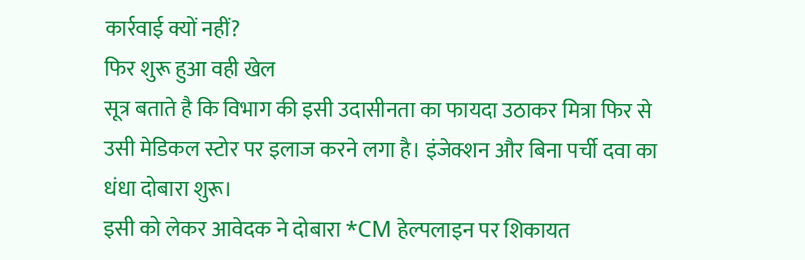कार्रवाई क्यों नहीं?
फिर शुरू हुआ वही खेल
सूत्र बताते है कि विभाग की इसी उदासीनता का फायदा उठाकर मित्रा फिर से उसी मेडिकल स्टोर पर इलाज करने लगा है। इंजेक्शन और बिना पर्ची दवा का धंधा दोबारा शुरू।
इसी को लेकर आवेदक ने दोबारा *CM हेल्पलाइन पर शिकायत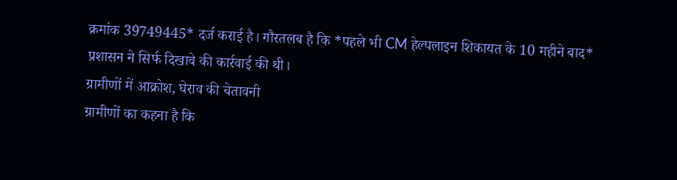क्रमांक 39749445* दर्ज कराई है। गौरतलब है कि *पहले भी CM हेल्पलाइन शिकायत के 10 महीने बाद* प्रशासन ने सिर्फ दिखावे की कार्रवाई की थी।
ग्रामीणों में आक्रोश, घेराव की चेतावनी
ग्रामीणों का कहना है कि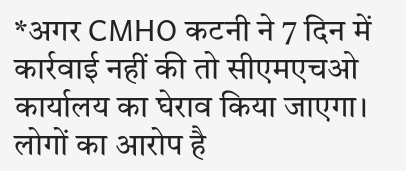*अगर CMHO कटनी ने 7 दिन में कार्रवाई नहीं की तो सीएमएचओ कार्यालय का घेराव किया जाएगा।
लोगों का आरोप है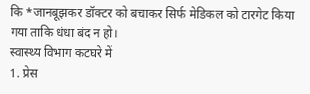कि *जानबूझकर डॉक्टर को बचाकर सिर्फ मेडिकल को टारगेट किया गया ताकि धंधा बंद न हो।
स्वास्थ्य विभाग कटघरे में
1. प्रेस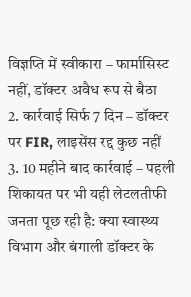विज्ञप्ति में स्वीकारा – फार्मासिस्ट नहीं, डॉक्टर अवैध रूप से बैठा
2. कार्रवाई सिर्फ 7 दिन – डॉक्टर पर FIR, लाइसेंस रद्द कुछ नहीं
3. 10 महीने बाद कार्रवाई – पहली शिकायत पर भी यही लेटलतीफी
जनता पूछ रही है: क्या स्वास्थ्य विभाग और बंगाली डॉक्टर के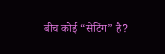बीच कोई “सेटिंग” है?